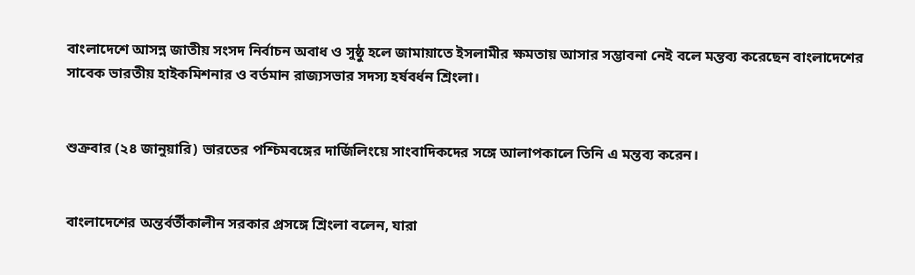বাংলাদেশে আসন্ন জাতীয় সংসদ নির্বাচন অবাধ ও সুষ্ঠু হলে জামায়াতে ইসলামীর ক্ষমতায় আসার সম্ভাবনা নেই বলে মন্তব্য করেছেন বাংলাদেশের সাবেক ভারতীয় হাইকমিশনার ও বর্তমান রাজ্যসভার সদস্য হর্ষবর্ধন শ্রিংলা।


শুক্রবার (২৪ জানুয়ারি) ভারতের পশ্চিমবঙ্গের দার্জিলিংয়ে সাংবাদিকদের সঙ্গে আলাপকালে তিনি এ মন্তব্য করেন।


বাংলাদেশের অন্তর্বর্তীকালীন সরকার প্রসঙ্গে শ্রিংলা বলেন, যারা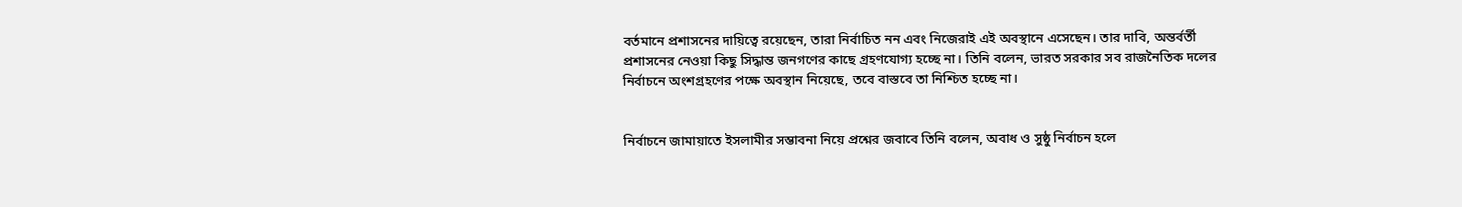বর্তমানে প্রশাসনের দায়িত্বে রয়েছেন, তারা নির্বাচিত নন এবং নিজেরাই এই অবস্থানে এসেছেন। তার দাবি, অন্তর্বর্তী প্রশাসনের নেওয়া কিছু সিদ্ধান্ত জনগণের কাছে গ্রহণযোগ্য হচ্ছে না। তিনি বলেন, ভারত সরকার সব রাজনৈতিক দলের নির্বাচনে অংশগ্রহণের পক্ষে অবস্থান নিয়েছে, তবে বাস্তবে তা নিশ্চিত হচ্ছে না।


নির্বাচনে জামায়াতে ইসলামীর সম্ভাবনা নিয়ে প্রশ্নের জবাবে তিনি বলেন, অবাধ ও সুষ্ঠু নির্বাচন হলে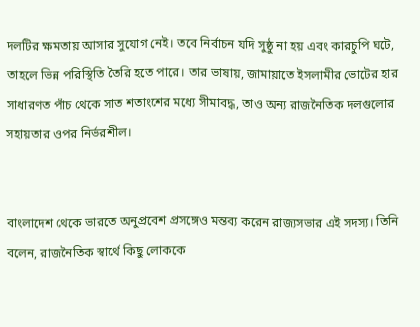দলটির ক্ষমতায় আসার সুযোগ নেই। তবে নির্বাচন যদি সুষ্ঠু না হয় এবং কারচুপি ঘটে, তাহলে ভিন্ন পরিস্থিতি তৈরি হতে পারে। তার ভাষায়, জামায়াতে ইসলামীর ভোটের হার সাধারণত পাঁচ থেকে সাত শতাংশের মধ্যে সীমাবদ্ধ, তাও অন্য রাজনৈতিক দলগুলোর সহায়তার ওপর নির্ভরশীল।


বাংলাদেশ থেকে ভারতে অনুপ্রবেশ প্রসঙ্গেও মন্তব্য করেন রাজ্যসভার এই সদস্য। তিনি বলেন, রাজনৈতিক স্বার্থে কিছু লোককে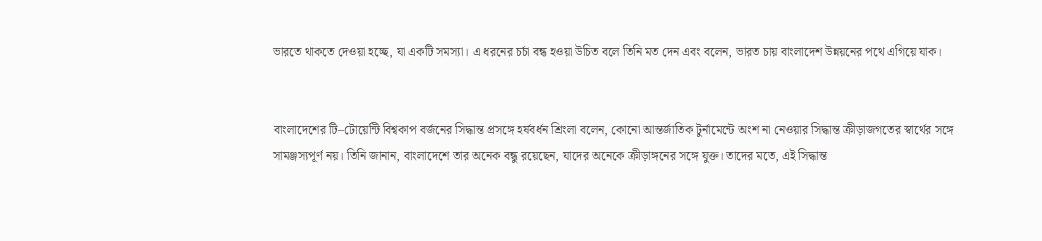ভারতে থাকতে দেওয়া হচ্ছে, যা একটি সমস্যা। এ ধরনের চর্চা বন্ধ হওয়া উচিত বলে তিনি মত দেন এবং বলেন, ভারত চায় বাংলাদেশ উন্নয়নের পথে এগিয়ে যাক।


বাংলাদেশের টি–টোয়েন্টি বিশ্বকাপ বর্জনের সিদ্ধান্ত প্রসঙ্গে হর্ষবর্ধন শ্রিংলা বলেন, কোনো আন্তর্জাতিক টুর্নামেন্টে অংশ না নেওয়ার সিদ্ধান্ত ক্রীড়াজগতের স্বার্থের সঙ্গে সামঞ্জস্যপূর্ণ নয়। তিনি জানান, বাংলাদেশে তার অনেক বন্ধু রয়েছেন, যাদের অনেকে ক্রীড়াঙ্গনের সঙ্গে যুক্ত। তাদের মতে, এই সিদ্ধান্ত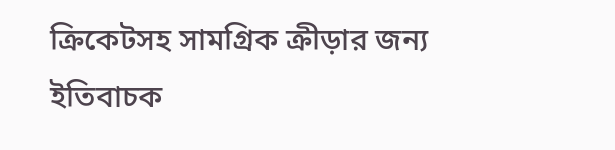ক্রিকেটসহ সামগ্রিক ক্রীড়ার জন্য ইতিবাচক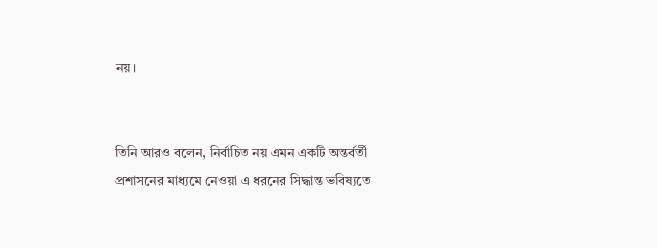নয়।


তিনি আরও বলেন, নির্বাচিত নয় এমন একটি অন্তর্বর্তী প্রশাসনের মাধ্যমে নেওয়া এ ধরনের সিদ্ধান্ত ভবিষ্যতে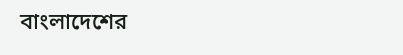বাংলাদেশের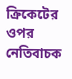ক্রিকেটের ওপর নেতিবাচক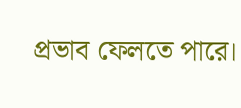প্রভাব ফেলতে পারে।